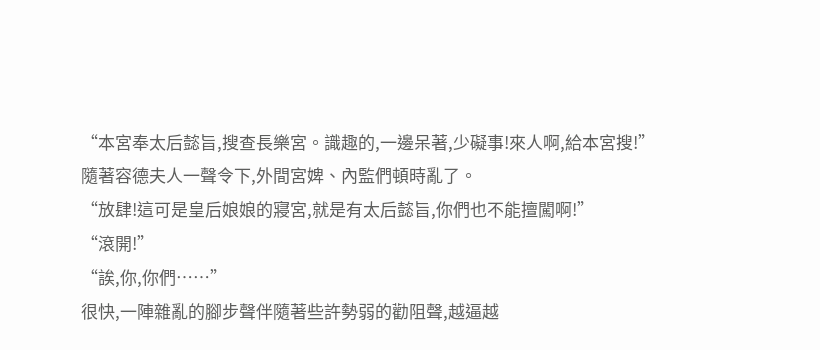“本宮奉太后懿旨,搜查長樂宮。識趣的,一邊呆著,少礙事!來人啊,給本宮搜!”
隨著容德夫人一聲令下,外間宮婢、內監們頓時亂了。
“放肆!這可是皇后娘娘的寢宮,就是有太后懿旨,你們也不能擅闖啊!”
“滾開!”
“誒,你,你們……”
很快,一陣雜亂的腳步聲伴隨著些許勢弱的勸阻聲,越逼越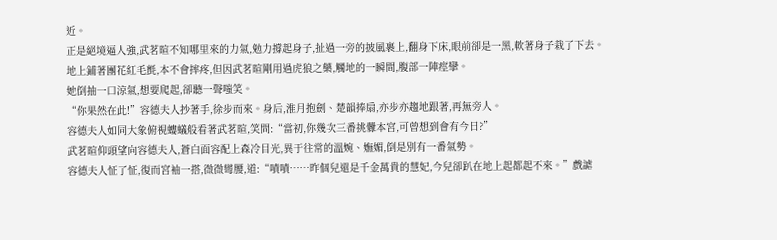近。
正是絕境逼人強,武茗暄不知哪里來的力氣,勉力撐起身子,扯過一旁的披風裹上,翻身下床,眼前卻是一黑,軟著身子栽了下去。
地上鋪著團花紅毛氈,本不會摔疼,但因武茗暄剛用過虎狼之藥,觸地的一瞬間,腹部一陣痙攣。
她倒抽一口涼氣,想要爬起,卻聽一聲嗤笑。
“你果然在此!”容德夫人抄著手,徐步而來。身后,淮月抱劍、楚韻捧扇,亦步亦趨地跟著,再無旁人。
容德夫人如同大象俯視螻蟻般看著武茗暄,笑問:“當初,你幾次三番挑釁本宮,可曾想到會有今日?”
武茗暄仰頭望向容德夫人,蒼白面容配上森冷目光,異于往常的溫婉、嫵媚,倒是別有一番氣勢。
容德夫人怔了怔,復而宮袖一搭,微微彎腰,道:“嘖嘖……昨個兒還是千金萬貴的慧妃,今兒卻趴在地上起都起不來。”戲謔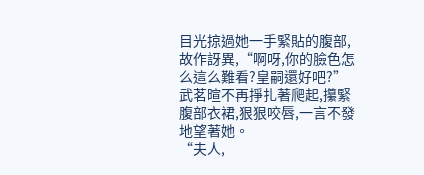目光掠過她一手緊貼的腹部,故作訝異,“啊呀,你的臉色怎么這么難看?皇嗣還好吧?”
武茗暄不再掙扎著爬起,攥緊腹部衣裙,狠狠咬唇,一言不發地望著她。
“夫人,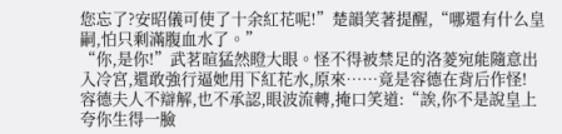您忘了?安昭儀可使了十余紅花呢!”楚韻笑著提醒,“哪還有什么皇嗣,怕只剩滿腹血水了。”
“你,是你!”武茗暄猛然瞪大眼。怪不得被禁足的洛菱宛能隨意出入冷宮,還敢強行逼她用下紅花水,原來……竟是容德在背后作怪!
容德夫人不辯解,也不承認,眼波流轉,掩口笑道:“誒,你不是說皇上夸你生得一臉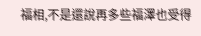福相,不是還說再多些福澤也受得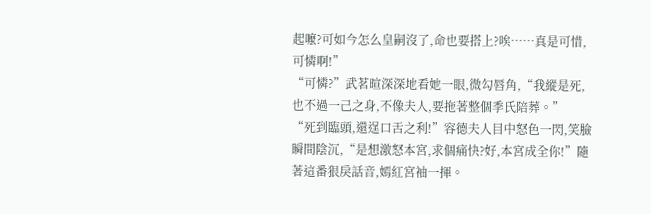起嚒?可如今怎么皇嗣沒了,命也要搭上?唉……真是可惜,可憐啊!”
“可憐?”武茗暄深深地看她一眼,微勾唇角,“我縱是死,也不過一己之身,不像夫人,要拖著整個季氏陪葬。”
“死到臨頭,還逞口舌之利!”容德夫人目中怒色一閃,笑臉瞬間陰沉,“是想激怒本宮,求個痛快?好,本宮成全你!”隨著這番狠戾話音,嫣紅宮袖一揮。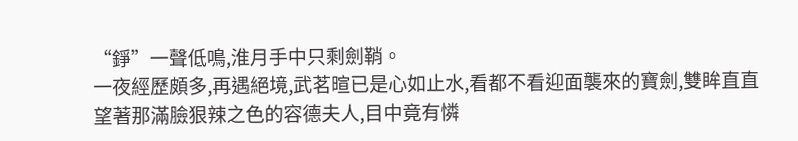“錚”一聲低鳴,淮月手中只剩劍鞘。
一夜經歷頗多,再遇絕境,武茗暄已是心如止水,看都不看迎面襲來的寶劍,雙眸直直望著那滿臉狠辣之色的容德夫人,目中竟有憐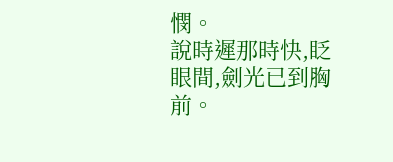憫。
說時遲那時快,眨眼間,劍光已到胸前。